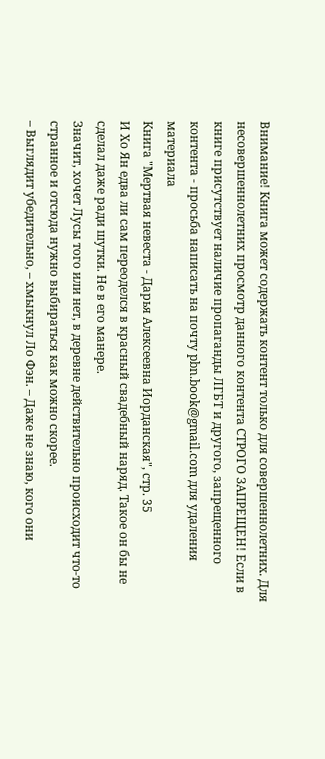Внимание! Книга может содержать контент только для совершеннолетних. Для несовершеннолетних просмотр данного контента СТРОГО ЗАПРЕЩЕН! Если в книге присутствует наличие пропаганды ЛГБТ и другого, запрещенного контента - просьба написать на почту pbn.book@gmail.com для удаления материала
Книга "Мертвая невеста - Дарья Алексеевна Иорданская", стр. 35
И Хо Ян едва ли сам переоделся в красный свадебный наряд. Такое он бы не сделал даже ради шутки. Не в его манере.
Значит, хочет Лусы того или нет, в деревне действительно происходит что-то странное и отсюда нужно выбираться как можно скорее.
– Выглядит убедительно, – хмыкнул Ло Фэн. – Даже не знаю, кого они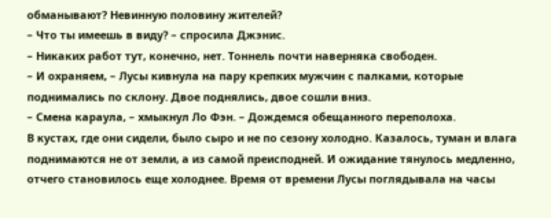обманывают? Невинную половину жителей?
– Что ты имеешь в виду? – спросила Джэнис.
– Никаких работ тут, конечно, нет. Тоннель почти наверняка свободен.
– И охраняем, – Лусы кивнула на пару крепких мужчин с палками, которые поднимались по склону. Двое поднялись, двое сошли вниз.
– Смена караула, – хмыкнул Ло Фэн. – Дождемся обещанного переполоха.
В кустах, где они сидели, было сыро и не по сезону холодно. Казалось, туман и влага поднимаются не от земли, а из самой преисподней. И ожидание тянулось медленно, отчего становилось еще холоднее. Время от времени Лусы поглядывала на часы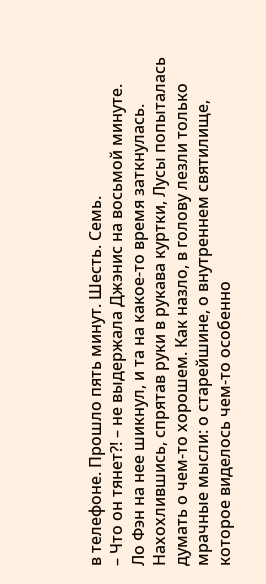в телефоне. Прошло пять минут. Шесть. Семь.
– Что он тянет?! – не выдержала Джэнис на восьмой минуте.
Ло Фэн на нее шикнул, и та на какое-то время заткнулась.
Нахохлившись, спрятав руки в рукава куртки, Лусы попыталась думать о чем-то хорошем. Как назло, в голову лезли только мрачные мысли: о старейшине, о внутреннем святилище, которое виделось чем-то особенно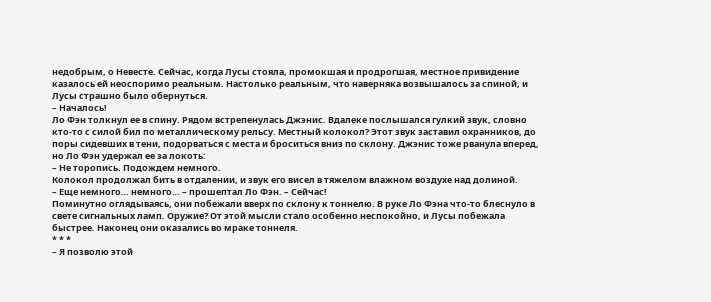недобрым, о Невесте. Сейчас, когда Лусы стояла, промокшая и продрогшая, местное привидение казалось ей неоспоримо реальным. Настолько реальным, что наверняка возвышалось за спиной, и Лусы страшно было обернуться.
– Началось!
Ло Фэн толкнул ее в спину. Рядом встрепенулась Джэнис. Вдалеке послышался гулкий звук, словно кто-то с силой бил по металлическому рельсу. Местный колокол? Этот звук заставил охранников, до поры сидевших в тени, подорваться с места и броситься вниз по склону. Джэнис тоже рванула вперед, но Ло Фэн удержал ее за локоть:
– Не торопись. Подождем немного.
Колокол продолжал бить в отдалении, и звук его висел в тяжелом влажном воздухе над долиной.
– Еще немного… немного… – прошептал Ло Фэн. – Сейчас!
Поминутно оглядываясь, они побежали вверх по склону к тоннелю. В руке Ло Фэна что-то блеснуло в свете сигнальных ламп. Оружие? От этой мысли стало особенно неспокойно, и Лусы побежала быстрее. Наконец они оказались во мраке тоннеля.
* * *
– Я позволю этой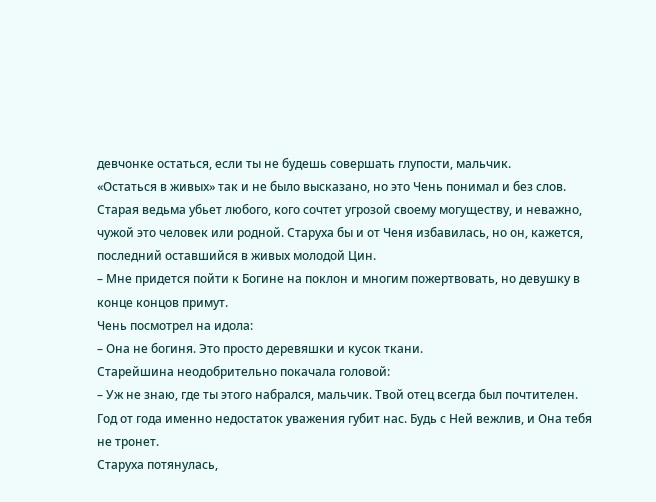девчонке остаться, если ты не будешь совершать глупости, мальчик.
«Остаться в живых» так и не было высказано, но это Чень понимал и без слов. Старая ведьма убьет любого, кого сочтет угрозой своему могуществу, и неважно, чужой это человек или родной. Старуха бы и от Ченя избавилась, но он, кажется, последний оставшийся в живых молодой Цин.
– Мне придется пойти к Богине на поклон и многим пожертвовать, но девушку в конце концов примут.
Чень посмотрел на идола:
– Она не богиня. Это просто деревяшки и кусок ткани.
Старейшина неодобрительно покачала головой:
– Уж не знаю, где ты этого набрался, мальчик. Твой отец всегда был почтителен. Год от года именно недостаток уважения губит нас. Будь с Ней вежлив, и Она тебя не тронет.
Старуха потянулась,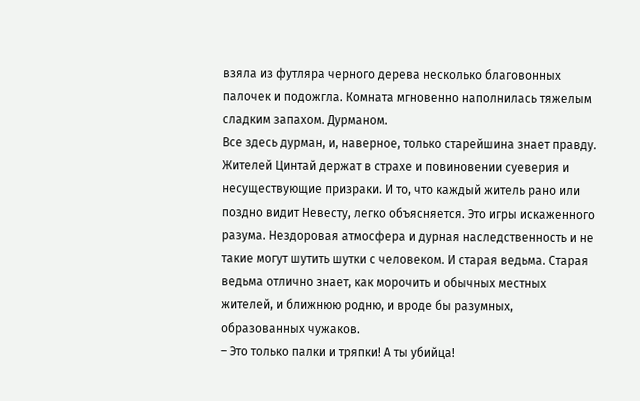взяла из футляра черного дерева несколько благовонных палочек и подожгла. Комната мгновенно наполнилась тяжелым сладким запахом. Дурманом.
Все здесь дурман, и, наверное, только старейшина знает правду. Жителей Цинтай держат в страхе и повиновении суеверия и несуществующие призраки. И то, что каждый житель рано или поздно видит Невесту, легко объясняется. Это игры искаженного разума. Нездоровая атмосфера и дурная наследственность и не такие могут шутить шутки с человеком. И старая ведьма. Старая ведьма отлично знает, как морочить и обычных местных жителей, и ближнюю родню, и вроде бы разумных, образованных чужаков.
– Это только палки и тряпки! А ты убийца!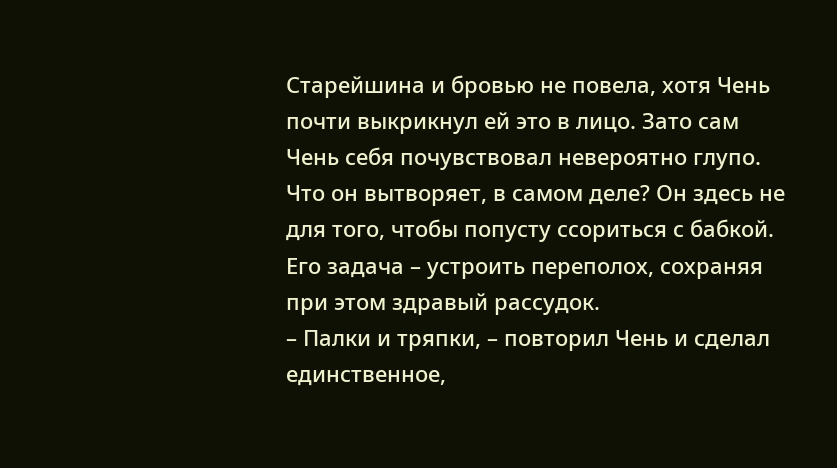Старейшина и бровью не повела, хотя Чень почти выкрикнул ей это в лицо. Зато сам Чень себя почувствовал невероятно глупо. Что он вытворяет, в самом деле? Он здесь не для того, чтобы попусту ссориться с бабкой. Его задача – устроить переполох, сохраняя при этом здравый рассудок.
– Палки и тряпки, – повторил Чень и сделал единственное,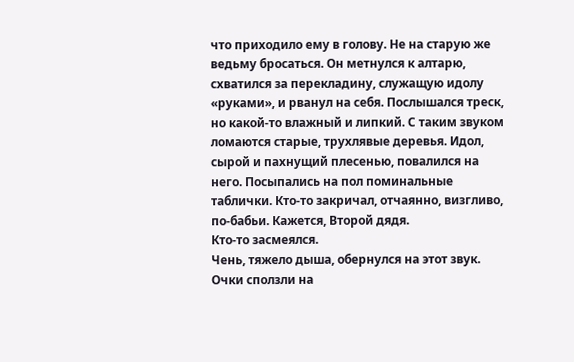что приходило ему в голову. Не на старую же ведьму бросаться. Он метнулся к алтарю, схватился за перекладину, служащую идолу «руками», и рванул на себя. Послышался треск, но какой-то влажный и липкий. С таким звуком ломаются старые, трухлявые деревья. Идол, сырой и пахнущий плесенью, повалился на него. Посыпались на пол поминальные таблички. Кто-то закричал, отчаянно, визгливо, по-бабьи. Кажется, Второй дядя.
Кто-то засмеялся.
Чень, тяжело дыша, обернулся на этот звук. Очки сползли на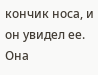кончик носа, и он увидел ее. Она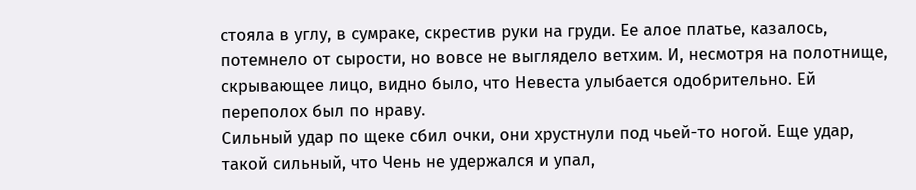стояла в углу, в сумраке, скрестив руки на груди. Ее алое платье, казалось, потемнело от сырости, но вовсе не выглядело ветхим. И, несмотря на полотнище, скрывающее лицо, видно было, что Невеста улыбается одобрительно. Ей переполох был по нраву.
Сильный удар по щеке сбил очки, они хрустнули под чьей-то ногой. Еще удар, такой сильный, что Чень не удержался и упал,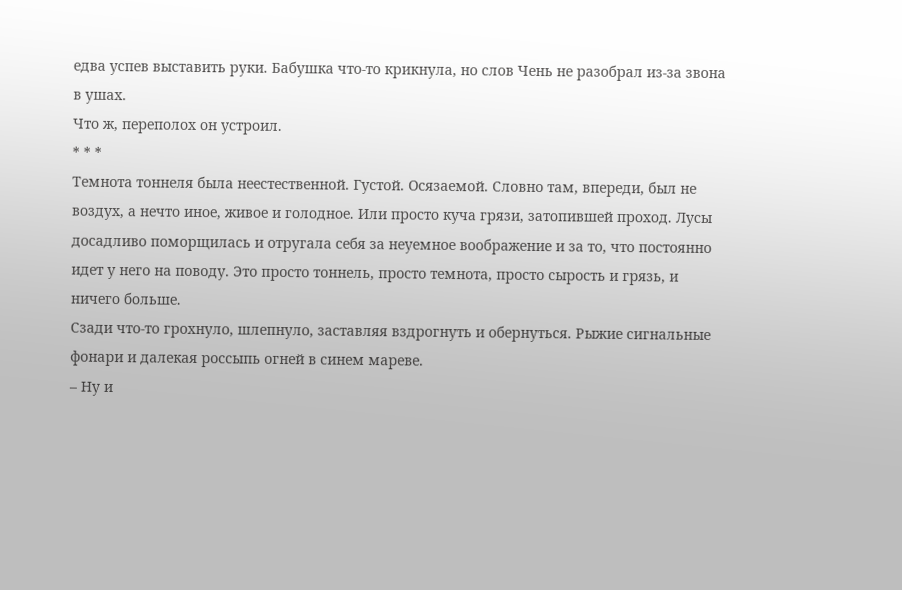едва успев выставить руки. Бабушка что-то крикнула, но слов Чень не разобрал из-за звона в ушах.
Что ж, переполох он устроил.
* * *
Темнота тоннеля была неестественной. Густой. Осязаемой. Словно там, впереди, был не воздух, а нечто иное, живое и голодное. Или просто куча грязи, затопившей проход. Лусы досадливо поморщилась и отругала себя за неуемное воображение и за то, что постоянно идет у него на поводу. Это просто тоннель, просто темнота, просто сырость и грязь, и ничего больше.
Сзади что-то грохнуло, шлепнуло, заставляя вздрогнуть и обернуться. Рыжие сигнальные фонари и далекая россыпь огней в синем мареве.
– Ну и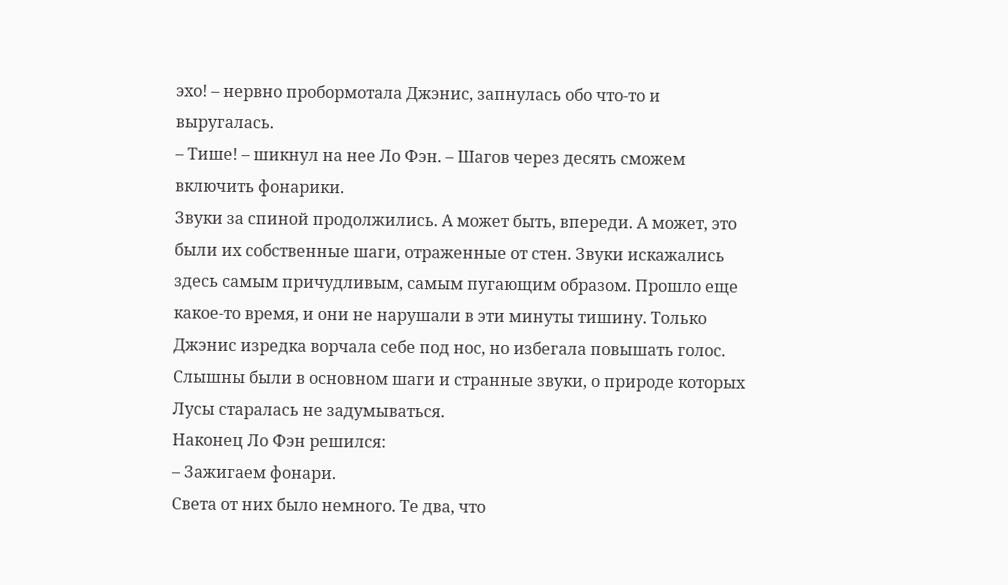эхо! – нервно пробормотала Джэнис, запнулась обо что-то и выругалась.
– Тише! – шикнул на нее Ло Фэн. – Шагов через десять сможем включить фонарики.
Звуки за спиной продолжились. А может быть, впереди. А может, это были их собственные шаги, отраженные от стен. Звуки искажались здесь самым причудливым, самым пугающим образом. Прошло еще какое-то время, и они не нарушали в эти минуты тишину. Только Джэнис изредка ворчала себе под нос, но избегала повышать голос. Слышны были в основном шаги и странные звуки, о природе которых Лусы старалась не задумываться.
Наконец Ло Фэн решился:
– Зажигаем фонари.
Света от них было немного. Те два, что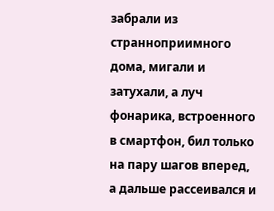забрали из странноприимного дома, мигали и затухали, а луч фонарика, встроенного в смартфон, бил только на пару шагов вперед, а дальше рассеивался и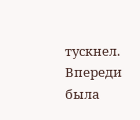тускнел. Впереди была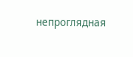непроглядная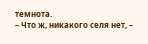темнота.
– Что ж, никакого селя нет, –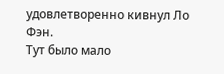удовлетворенно кивнул Ло Фэн.
Тут было мало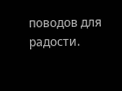поводов для радости.